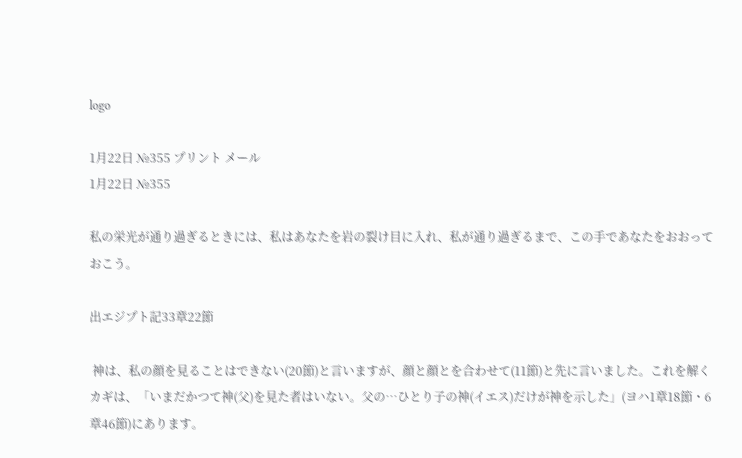logo

1月22日 №355 プリント メール
1月22日 №355

私の栄光が通り過ぎるときには、私はあなたを岩の裂け目に入れ、私が通り過ぎるまで、この手であなたをおおっておこう。

出エジプト記33章22節

 神は、私の顔を見ることはできない(20節)と言いますが、顔と顔とを合わせて(11節)と先に言いました。これを解くカギは、「いまだかつて神(父)を見た者はいない。父の…ひとり子の神(イエス)だけが神を示した」(ヨハ1章18節・6章46節)にあります。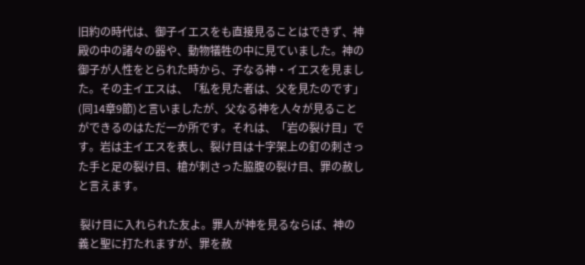旧約の時代は、御子イエスをも直接見ることはできず、神殿の中の諸々の器や、動物犠牲の中に見ていました。神の御子が人性をとられた時から、子なる神・イエスを見ました。その主イエスは、「私を見た者は、父を見たのです」(同14章9節)と言いましたが、父なる神を人々が見ることができるのはただ一か所です。それは、「岩の裂け目」です。岩は主イエスを表し、裂け目は十字架上の釘の刺さった手と足の裂け目、槍が刺さった脇腹の裂け目、罪の赦しと言えます。

 裂け目に入れられた友よ。罪人が神を見るならば、神の義と聖に打たれますが、罪を赦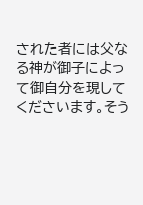された者には父なる神が御子によって御自分を現してくださいます。そう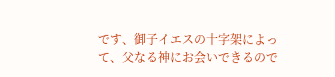です、御子イエスの十字架によって、父なる神にお会いできるので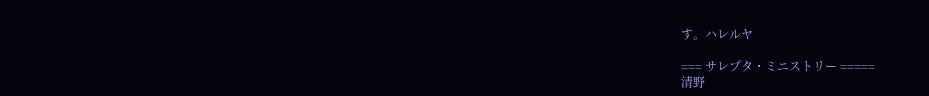す。ハレルヤ

=== サレプタ・ミニストリー =====
清野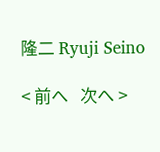隆二 Ryuji Seino

< 前へ   次へ >